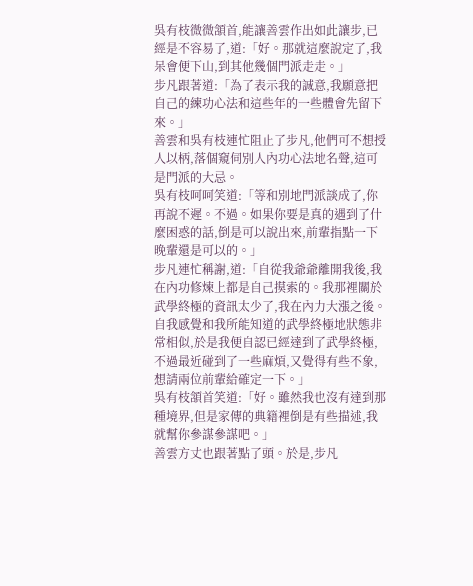吳有枝微微頷首,能讓善雲作出如此讓步,已經是不容易了,道:「好。那就這麼說定了,我呆會便下山,到其他幾個門派走走。」
步凡跟著道:「為了表示我的誠意,我願意把自己的練功心法和這些年的一些體會先留下來。」
善雲和吳有枝連忙阻止了步凡,他們可不想授人以柄,落個窺伺別人內功心法地名聲,這可是門派的大忌。
吳有枝呵呵笑道:「等和別地門派談成了,你再說不遲。不過。如果你要是真的遇到了什麼困惑的話,倒是可以說出來,前輩指點一下晚輩還是可以的。」
步凡連忙稱謝,道:「自從我爺爺離開我後,我在內功修煉上都是自己摸索的。我那裡關於武學終極的資訊太少了,我在內力大漲之後。自我感覺和我所能知道的武學終極地狀態非常相似,於是我便自認已經達到了武學終極,不過最近碰到了一些麻煩,又覺得有些不象,想請兩位前輩給確定一下。」
吳有枝頷首笑道:「好。雖然我也沒有達到那種境界,但是家傳的典籍裡倒是有些描述,我就幫你參謀參謀吧。」
善雲方丈也跟著點了頭。於是,步凡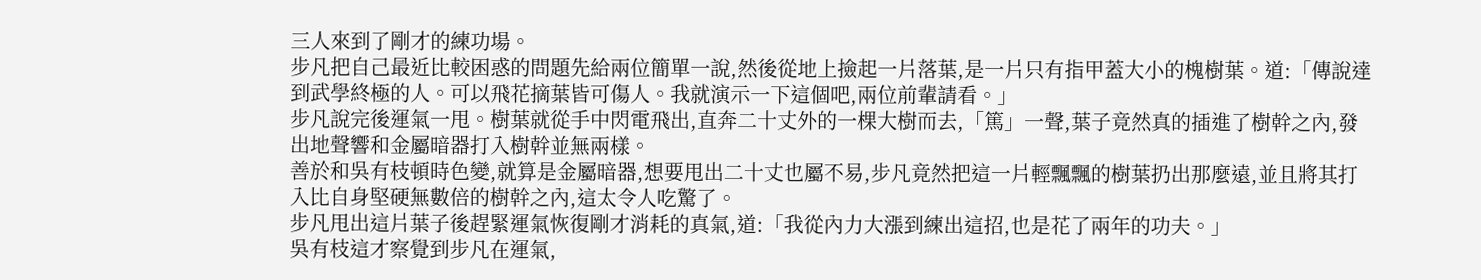三人來到了剛才的練功場。
步凡把自己最近比較困惑的問題先給兩位簡單一說,然後從地上撿起一片落葉,是一片只有指甲蓋大小的槐樹葉。道:「傳說達到武學終極的人。可以飛花摘葉皆可傷人。我就演示一下這個吧,兩位前輩請看。」
步凡說完後運氣一甩。樹葉就從手中閃電飛出,直奔二十丈外的一棵大樹而去,「篤」一聲,葉子竟然真的插進了樹幹之內,發出地聲響和金屬暗器打入樹幹並無兩樣。
善於和吳有枝頓時色變,就算是金屬暗器,想要甩出二十丈也屬不易,步凡竟然把這一片輕飄飄的樹葉扔出那麼遠,並且將其打入比自身堅硬無數倍的樹幹之內,這太令人吃驚了。
步凡甩出這片葉子後趕緊運氣恢復剛才消耗的真氣,道:「我從內力大漲到練出這招,也是花了兩年的功夫。」
吳有枝這才察覺到步凡在運氣,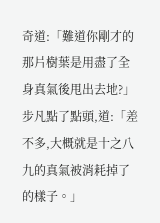奇道:「難道你剛才的那片樹葉是用盡了全身真氣後甩出去地?」
步凡點了點頭,道:「差不多,大概就是十之八九的真氣被消耗掉了的樣子。」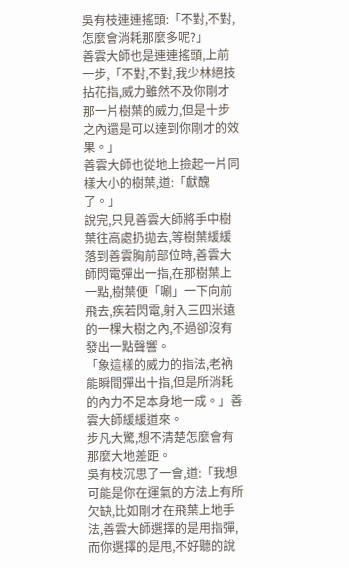吳有枝連連搖頭:「不對,不對,怎麼會消耗那麼多呢?」
善雲大師也是連連搖頭,上前一步,「不對,不對,我少林絕技拈花指,威力雖然不及你剛才那一片樹葉的威力,但是十步之內還是可以達到你剛才的效果。」
善雲大師也從地上撿起一片同樣大小的樹葉,道:「獻醜了。」
說完,只見善雲大師將手中樹葉往高處扔拋去,等樹葉緩緩落到善雲胸前部位時,善雲大師閃電彈出一指,在那樹葉上一點,樹葉便「唰」一下向前飛去,疾若閃電,射入三四米遠的一棵大樹之內,不過卻沒有發出一點聲響。
「象這樣的威力的指法,老衲能瞬間彈出十指,但是所消耗的內力不足本身地一成。」善雲大師緩緩道來。
步凡大驚,想不清楚怎麼會有那麼大地差距。
吳有枝沉思了一會,道:「我想可能是你在運氣的方法上有所欠缺,比如剛才在飛葉上地手法,善雲大師選擇的是用指彈,而你選擇的是甩,不好聽的說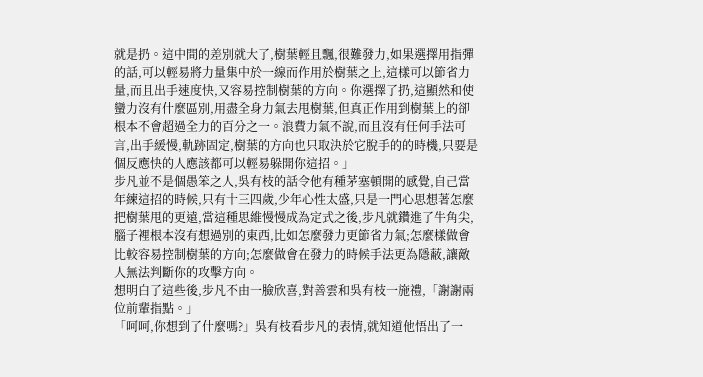就是扔。這中間的差別就大了,樹葉輕且飄,很難發力,如果選擇用指彈的話,可以輕易將力量集中於一線而作用於樹葉之上,這樣可以節省力量,而且出手速度快,又容易控制樹葉的方向。你選擇了扔,這顯然和使蠻力沒有什麼區別,用盡全身力氣去甩樹葉,但真正作用到樹葉上的卻根本不會超過全力的百分之一。浪費力氣不說,而且沒有任何手法可言,出手緩慢,軌跡固定,樹葉的方向也只取決於它脫手的的時機,只要是個反應快的人應該都可以輕易躲開你這招。」
步凡並不是個愚笨之人,吳有枝的話令他有種茅塞頓開的感覺,自己當年練這招的時候,只有十三四歲,少年心性太盛,只是一門心思想著怎麼把樹葉甩的更遠,當這種思維慢慢成為定式之後,步凡就鑽進了牛角尖,腦子裡根本沒有想過別的東西,比如怎麼發力更節省力氣;怎麼樣做會比較容易控制樹葉的方向;怎麼做會在發力的時候手法更為隱蔽,讓敵人無法判斷你的攻擊方向。
想明白了這些後,步凡不由一臉欣喜,對善雲和吳有枝一施禮,「謝謝兩位前輩指點。」
「呵呵,你想到了什麼嗎?」吳有枝看步凡的表情,就知道他悟出了一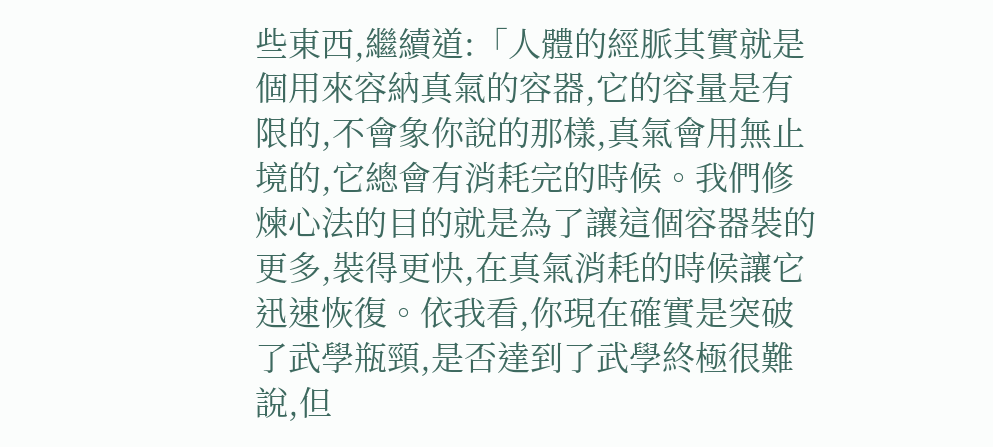些東西,繼續道:「人體的經脈其實就是個用來容納真氣的容器,它的容量是有限的,不會象你說的那樣,真氣會用無止境的,它總會有消耗完的時候。我們修煉心法的目的就是為了讓這個容器裝的更多,裝得更快,在真氣消耗的時候讓它迅速恢復。依我看,你現在確實是突破了武學瓶頸,是否達到了武學終極很難說,但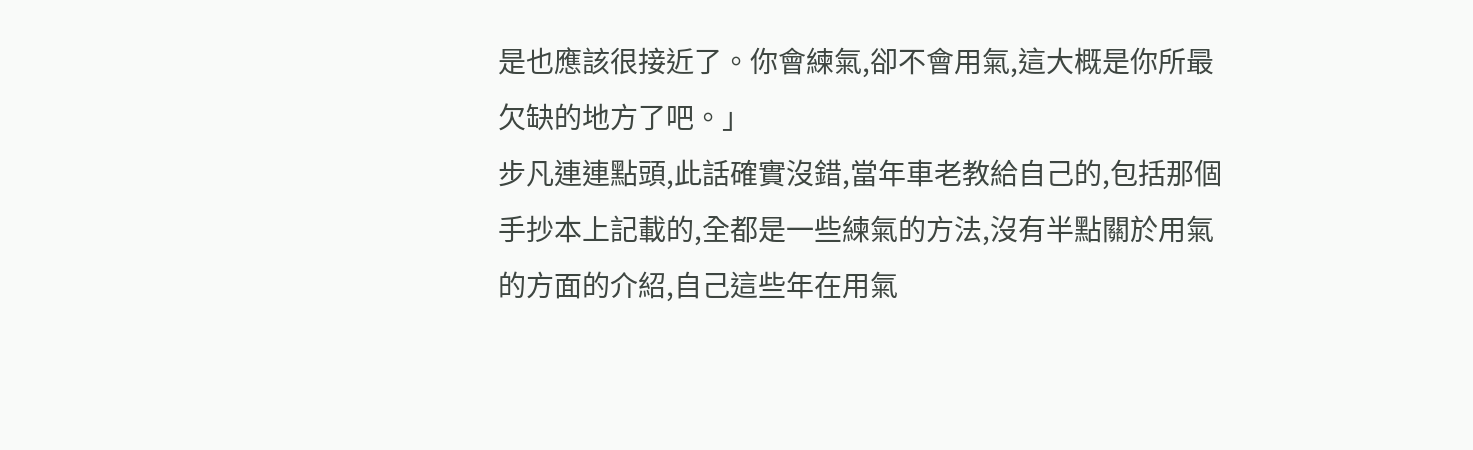是也應該很接近了。你會練氣,卻不會用氣,這大概是你所最欠缺的地方了吧。」
步凡連連點頭,此話確實沒錯,當年車老教給自己的,包括那個手抄本上記載的,全都是一些練氣的方法,沒有半點關於用氣的方面的介紹,自己這些年在用氣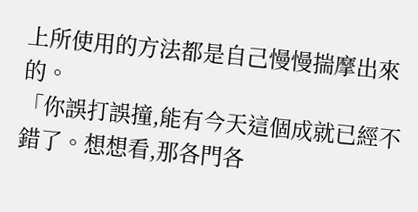上所使用的方法都是自己慢慢揣摩出來的。
「你誤打誤撞,能有今天這個成就已經不錯了。想想看,那各門各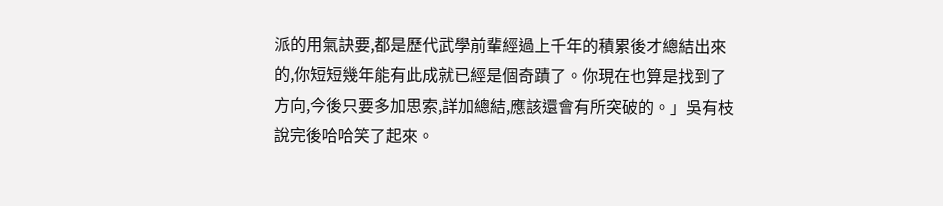派的用氣訣要,都是歷代武學前輩經過上千年的積累後才總結出來的,你短短幾年能有此成就已經是個奇蹟了。你現在也算是找到了方向,今後只要多加思索,詳加總結,應該還會有所突破的。」吳有枝說完後哈哈笑了起來。